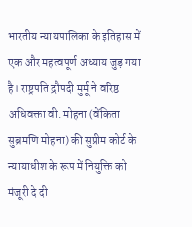भारतीय न्यायपालिका के इतिहास में एक और महत्वपूर्ण अध्याय जुड़ गया है। राष्ट्रपति द्रौपदी मुर्मू ने वरिष्ठ अधिवक्ता वी. मोहना (वेंकिता सुब्रमणि मोहना) की सुप्रीम कोर्ट के न्यायाधीश के रूप में नियुक्ति को मंजूरी दे दी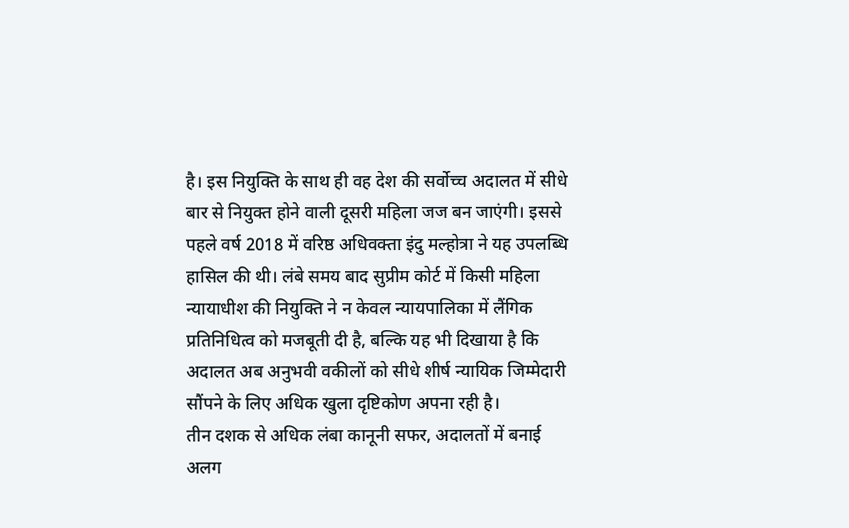है। इस नियुक्ति के साथ ही वह देश की सर्वोच्च अदालत में सीधे बार से नियुक्त होने वाली दूसरी महिला जज बन जाएंगी। इससे पहले वर्ष 2018 में वरिष्ठ अधिवक्ता इंदु मल्होत्रा ने यह उपलब्धि हासिल की थी। लंबे समय बाद सुप्रीम कोर्ट में किसी महिला न्यायाधीश की नियुक्ति ने न केवल न्यायपालिका में लैंगिक प्रतिनिधित्व को मजबूती दी है, बल्कि यह भी दिखाया है कि अदालत अब अनुभवी वकीलों को सीधे शीर्ष न्यायिक जिम्मेदारी सौंपने के लिए अधिक खुला दृष्टिकोण अपना रही है।
तीन दशक से अधिक लंबा कानूनी सफर, अदालतों में बनाई अलग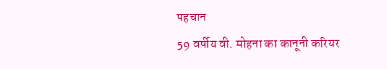पहचान
59 वर्षीय वी. मोहना का कानूनी करियर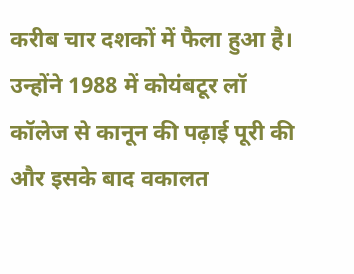करीब चार दशकों में फैला हुआ है। उन्होंने 1988 में कोयंबटूर लॉ कॉलेज से कानून की पढ़ाई पूरी की और इसके बाद वकालत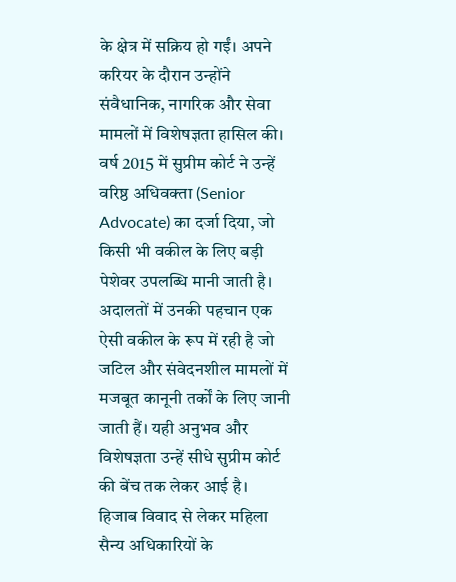के क्षेत्र में सक्रिय हो गईं। अपने करियर के दौरान उन्होंने संवैधानिक, नागरिक और सेवा मामलों में विशेषज्ञता हासिल की। वर्ष 2015 में सुप्रीम कोर्ट ने उन्हें वरिष्ठ अधिवक्ता (Senior Advocate) का दर्जा दिया, जो किसी भी वकील के लिए बड़ी पेशेवर उपलब्धि मानी जाती है। अदालतों में उनकी पहचान एक ऐसी वकील के रूप में रही है जो जटिल और संवेदनशील मामलों में मजबूत कानूनी तर्कों के लिए जानी जाती हैं। यही अनुभव और विशेषज्ञता उन्हें सीधे सुप्रीम कोर्ट की बेंच तक लेकर आई है।
हिजाब विवाद से लेकर महिला सैन्य अधिकारियों के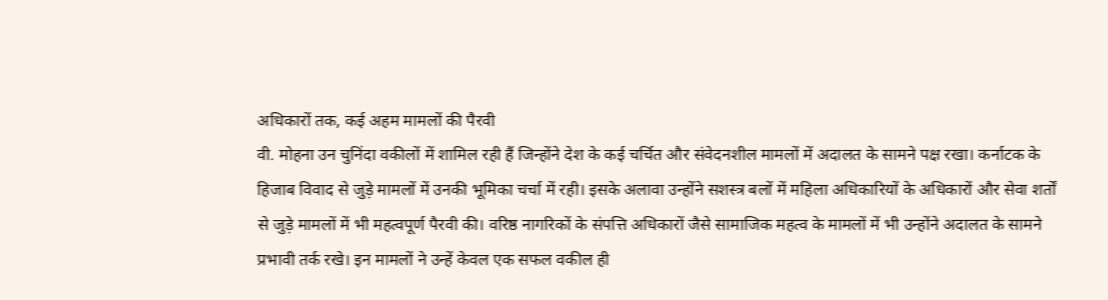अधिकारों तक, कई अहम मामलों की पैरवी
वी. मोहना उन चुनिंदा वकीलों में शामिल रही हैं जिन्होंने देश के कई चर्चित और संवेदनशील मामलों में अदालत के सामने पक्ष रखा। कर्नाटक के हिजाब विवाद से जुड़े मामलों में उनकी भूमिका चर्चा में रही। इसके अलावा उन्होंने सशस्त्र बलों में महिला अधिकारियों के अधिकारों और सेवा शर्तों से जुड़े मामलों में भी महत्वपूर्ण पैरवी की। वरिष्ठ नागरिकों के संपत्ति अधिकारों जैसे सामाजिक महत्व के मामलों में भी उन्होंने अदालत के सामने प्रभावी तर्क रखे। इन मामलों ने उन्हें केवल एक सफल वकील ही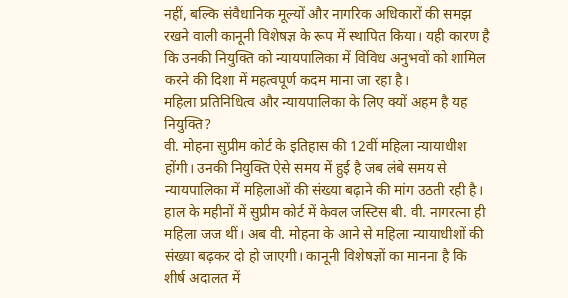नहीं, बल्कि संवैधानिक मूल्यों और नागरिक अधिकारों की समझ रखने वाली कानूनी विशेषज्ञ के रूप में स्थापित किया। यही कारण है कि उनकी नियुक्ति को न्यायपालिका में विविध अनुभवों को शामिल करने की दिशा में महत्वपूर्ण कदम माना जा रहा है।
महिला प्रतिनिधित्व और न्यायपालिका के लिए क्यों अहम है यह नियुक्ति?
वी. मोहना सुप्रीम कोर्ट के इतिहास की 12वीं महिला न्यायाधीश होंगी। उनकी नियुक्ति ऐसे समय में हुई है जब लंबे समय से न्यायपालिका में महिलाओं की संख्या बढ़ाने की मांग उठती रही है। हाल के महीनों में सुप्रीम कोर्ट में केवल जस्टिस बी. वी. नागरत्ना ही महिला जज थीं। अब वी. मोहना के आने से महिला न्यायाधीशों की संख्या बढ़कर दो हो जाएगी। कानूनी विशेषज्ञों का मानना है कि शीर्ष अदालत में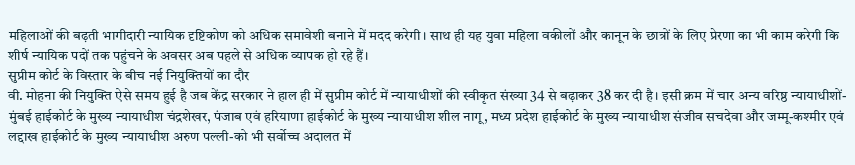महिलाओं की बढ़ती भागीदारी न्यायिक दृष्टिकोण को अधिक समावेशी बनाने में मदद करेगी। साथ ही यह युवा महिला वकीलों और कानून के छात्रों के लिए प्रेरणा का भी काम करेगी कि शीर्ष न्यायिक पदों तक पहुंचने के अवसर अब पहले से अधिक व्यापक हो रहे हैं।
सुप्रीम कोर्ट के विस्तार के बीच नई नियुक्तियों का दौर
वी. मोहना की नियुक्ति ऐसे समय हुई है जब केंद्र सरकार ने हाल ही में सुप्रीम कोर्ट में न्यायाधीशों की स्वीकृत संख्या 34 से बढ़ाकर 38 कर दी है। इसी क्रम में चार अन्य वरिष्ठ न्यायाधीशों-मुंबई हाईकोर्ट के मुख्य न्यायाधीश चंद्रशेखर, पंजाब एवं हरियाणा हाईकोर्ट के मुख्य न्यायाधीश शील नागू, मध्य प्रदेश हाईकोर्ट के मुख्य न्यायाधीश संजीव सचदेवा और जम्मू-कश्मीर एवं लद्दाख हाईकोर्ट के मुख्य न्यायाधीश अरुण पल्ली-को भी सर्वोच्च अदालत में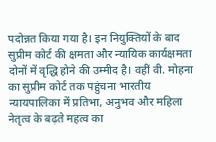पदोन्नत किया गया है। इन नियुक्तियों के बाद सुप्रीम कोर्ट की क्षमता और न्यायिक कार्यक्षमता दोनों में वृद्धि होने की उम्मीद है। वहीं वी. मोहना का सुप्रीम कोर्ट तक पहुंचना भारतीय न्यायपालिका में प्रतिभा, अनुभव और महिला नेतृत्व के बढ़ते महत्व का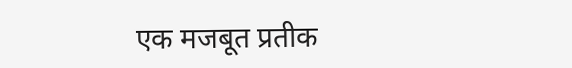एक मजबूत प्रतीक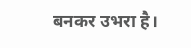बनकर उभरा है।